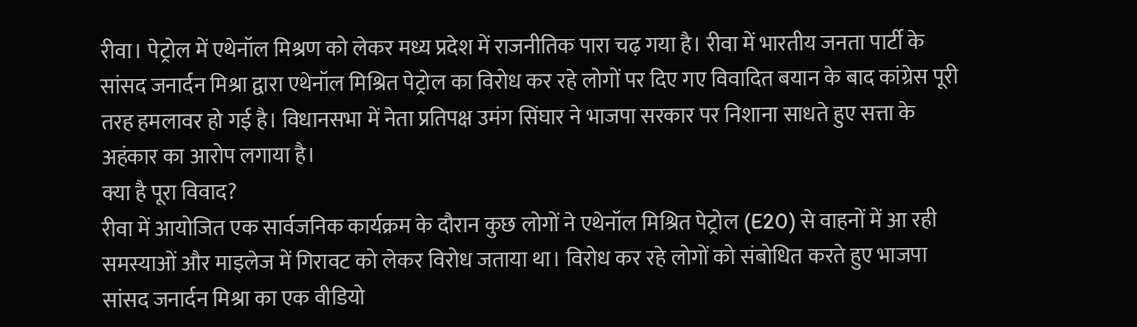रीवा। पेट्रोल में एथेनॉल मिश्रण को लेकर मध्य प्रदेश में राजनीतिक पारा चढ़ गया है। रीवा में भारतीय जनता पार्टी के सांसद जनार्दन मिश्रा द्वारा एथेनॉल मिश्रित पेट्रोल का विरोध कर रहे लोगों पर दिए गए विवादित बयान के बाद कांग्रेस पूरी तरह हमलावर हो गई है। विधानसभा में नेता प्रतिपक्ष उमंग सिंघार ने भाजपा सरकार पर निशाना साधते हुए सत्ता के अहंकार का आरोप लगाया है।
क्या है पूरा विवाद?
रीवा में आयोजित एक सार्वजनिक कार्यक्रम के दौरान कुछ लोगों ने एथेनॉल मिश्रित पेट्रोल (E20) से वाहनों में आ रही समस्याओं और माइलेज में गिरावट को लेकर विरोध जताया था। विरोध कर रहे लोगों को संबोधित करते हुए भाजपा सांसद जनार्दन मिश्रा का एक वीडियो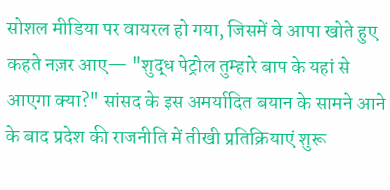सोशल मीडिया पर वायरल हो गया, जिसमें वे आपा खोते हुए कहते नज़र आए— "शुद्ध पेट्रोल तुम्हारे बाप के यहां से आएगा क्या?" सांसद के इस अमर्यादित बयान के सामने आने के बाद प्रदेश की राजनीति में तीखी प्रतिक्रियाएं शुरू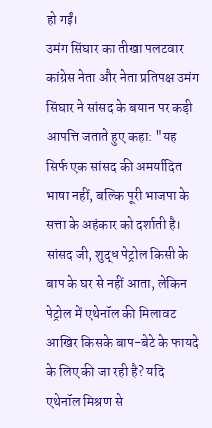हो गईं।
उमंग सिंघार का तीखा पलटवार
कांग्रेस नेता और नेता प्रतिपक्ष उमंग सिंघार ने सांसद के बयान पर कड़ी आपत्ति जताते हुए कहा: "यह सिर्फ एक सांसद की अमर्यादित भाषा नहीं, बल्कि पूरी भाजपा के सत्ता के अहंकार को दर्शाती है। सांसद जी, शुद्ध पेट्रोल किसी के बाप के घर से नहीं आता, लेकिन पेट्रोल में एथेनॉल की मिलावट आखिर किसके बाप-बेटे के फायदे के लिए की जा रही है? यदि एथेनॉल मिश्रण से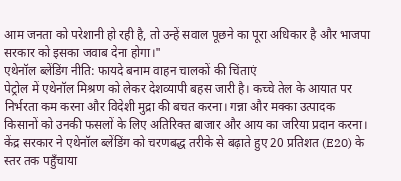आम जनता को परेशानी हो रही है, तो उन्हें सवाल पूछने का पूरा अधिकार है और भाजपा सरकार को इसका जवाब देना होगा।"
एथेनॉल ब्लेंडिंग नीति: फायदे बनाम वाहन चालकों की चिंताएं
पेट्रोल में एथेनॉल मिश्रण को लेकर देशव्यापी बहस जारी है। कच्चे तेल के आयात पर निर्भरता कम करना और विदेशी मुद्रा की बचत करना। गन्ना और मक्का उत्पादक किसानों को उनकी फसलों के लिए अतिरिक्त बाजार और आय का जरिया प्रदान करना। केंद्र सरकार ने एथेनॉल ब्लेंडिंग को चरणबद्ध तरीके से बढ़ाते हुए 20 प्रतिशत (E20) के स्तर तक पहुँचाया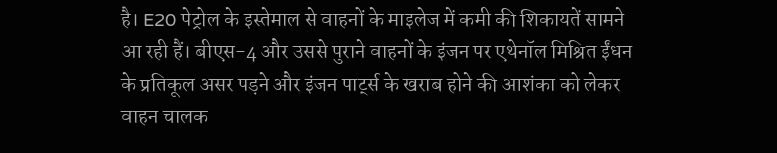है। E20 पेट्रोल के इस्तेमाल से वाहनों के माइलेज में कमी की शिकायतें सामने आ रही हैं। बीएस-4 और उससे पुराने वाहनों के इंजन पर एथेनॉल मिश्रित ईंधन के प्रतिकूल असर पड़ने और इंजन पार्ट्स के खराब होने की आशंका को लेकर वाहन चालक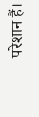परेशान हैं।